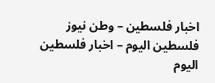اخبار فلسطين – وطن نيوز
فلسطين اليوم – اخبار فلسطين اليوم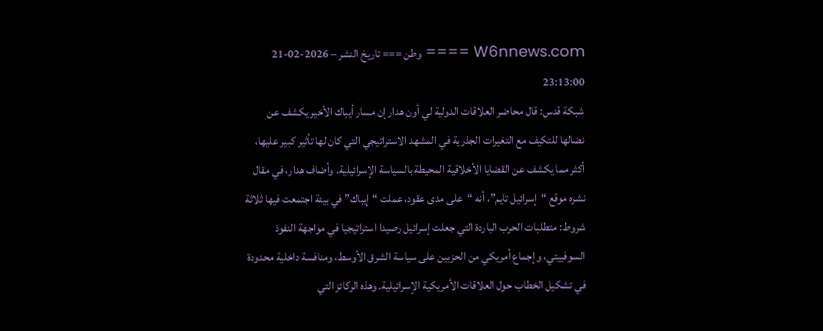W6nnews.com ==== وطن === تاريخ النشر – 2026-02-21 23:13:00
شبكة قدس: قال محاضر العلاقات الدولية لي أون هدار إن مسار أيباك الأخير يكشف عن نضالها للتكيف مع التغيرات الجذرية في المشهد الاستراتيجي التي كان لها تأثير كبير عليها، أكثر مما يكشف عن القضايا الأخلاقية المحيطة بالسياسة الإسرائيلية. وأضاف هدار، في مقال نشره موقع “إسرائيل تايم”، أنه “على مدى عقود، عملت “إيباك” في بيئة اجتمعت فيها ثلاثة شروط: متطلبات الحرب الباردة التي جعلت إسرائيل رصيدا استراتيجيا في مواجهة النفوذ السوفييتي، وإجماع أمريكي من الحزبين على سياسة الشرق الأوسط، ومنافسة داخلية محدودة في تشكيل الخطاب حول العلاقات الأمريكية الإسرائيلية. وهذه الركائز التي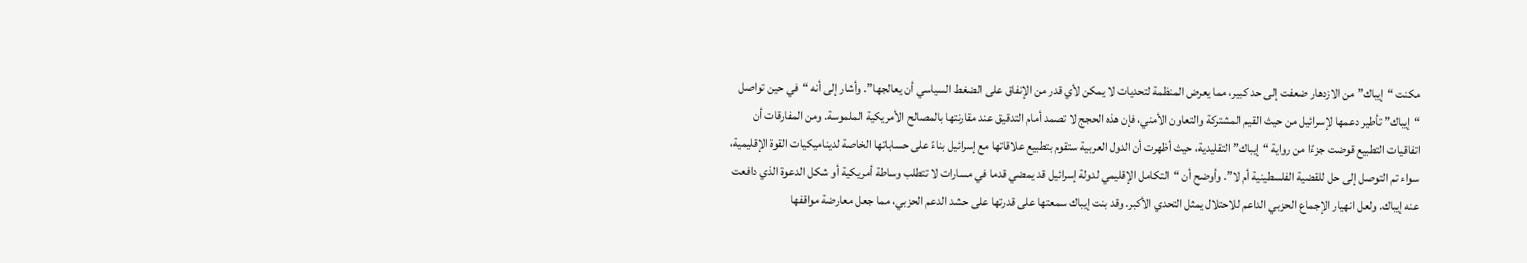مكنت “إيباك” من الازدهار ضعفت إلى حد كبير، مما يعرض المنظمة لتحديات لا يمكن لأي قدر من الإنفاق على الضغط السياسي أن يعالجها”. وأشار إلى أنه “في حين تواصل “إيباك” تأطير دعمها لإسرائيل من حيث القيم المشتركة والتعاون الأمني، فإن هذه الحجج لا تصمد أمام التدقيق عند مقارنتها بالمصالح الأمريكية الملموسة. ومن المفارقات أن اتفاقيات التطبيع قوضت جزءًا من رواية “إيباك” التقليدية، حيث أظهرت أن الدول العربية ستقوم بتطبيع علاقاتها مع إسرائيل بناءً على حساباتها الخاصة لديناميكيات القوة الإقليمية، سواء تم التوصل إلى حل للقضية الفلسطينية أم لا”. وأوضح أن “التكامل الإقليمي لدولة إسرائيل قد يمضي قدما في مسارات لا تتطلب وساطة أمريكية أو شكل الدعوة الذي دافعت عنه إيباك. ولعل انهيار الإجماع الحزبي الداعم للاحتلال يمثل التحدي الأكبر. وقد بنت إيباك سمعتها على قدرتها على حشد الدعم الحزبي، مما جعل معارضة مواقفها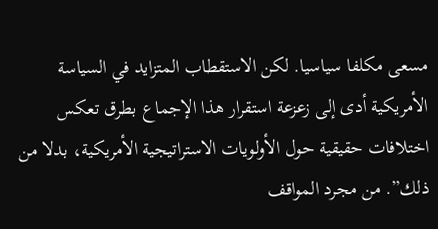مسعى مكلفا سياسيا. لكن الاستقطاب المتزايد في السياسة الأمريكية أدى إلى زعزعة استقرار هذا الإجماع بطرق تعكس اختلافات حقيقية حول الأولويات الاستراتيجية الأمريكية، بدلا من ذلك”. من مجرد المواقف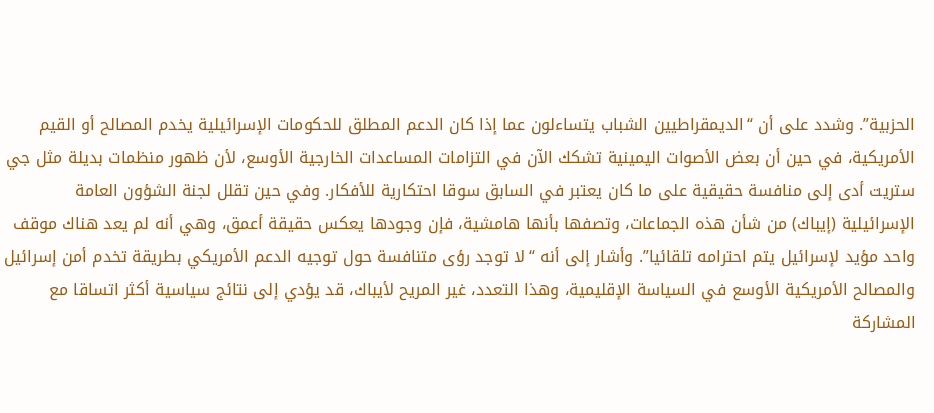الحزبية”. وشدد على أن “الديمقراطيين الشباب يتساءلون عما إذا كان الدعم المطلق للحكومات الإسرائيلية يخدم المصالح أو القيم الأمريكية، في حين أن بعض الأصوات اليمينية تشكك الآن في التزامات المساعدات الخارجية الأوسع، لأن ظهور منظمات بديلة مثل جي ستريت أدى إلى منافسة حقيقية على ما كان يعتبر في السابق سوقا احتكارية للأفكار. وفي حين تقلل لجنة الشؤون العامة الإسرائيلية (إيباك) من شأن هذه الجماعات، وتصفها بأنها هامشية، فإن وجودها يعكس حقيقة أعمق، وهي أنه لم يعد هناك موقف واحد مؤيد لإسرائيل يتم احترامه تلقائيا”. وأشار إلى أنه “لا توجد رؤى متنافسة حول توجيه الدعم الأمريكي بطريقة تخدم أمن إسرائيل والمصالح الأمريكية الأوسع في السياسة الإقليمية، وهذا التعدد، غير المريح لأيباك، قد يؤدي إلى نتائج سياسية أكثر اتساقا مع المشاركة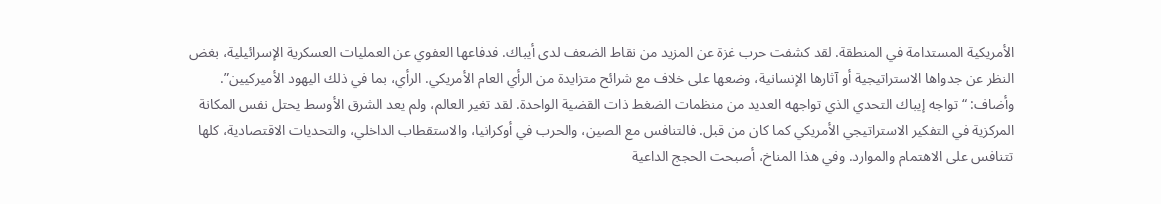الأمريكية المستدامة في المنطقة. لقد كشفت حرب غزة عن المزيد من نقاط الضعف لدى أيباك. فدفاعها العفوي عن العمليات العسكرية الإسرائيلية، بغض النظر عن جدواها الاستراتيجية أو آثارها الإنسانية، وضعها على خلاف مع شرائح متزايدة من الرأي العام الأمريكي. الرأي، بما في ذلك اليهود الأميركيين”. وأضاف: “تواجه إيباك التحدي الذي تواجهه العديد من منظمات الضغط ذات القضية الواحدة. لقد تغير العالم، ولم يعد الشرق الأوسط يحتل نفس المكانة المركزية في التفكير الاستراتيجي الأمريكي كما كان من قبل. فالتنافس مع الصين، والحرب في أوكرانيا، والاستقطاب الداخلي، والتحديات الاقتصادية، كلها تتنافس على الاهتمام والموارد. وفي هذا المناخ، أصبحت الحجج الداعية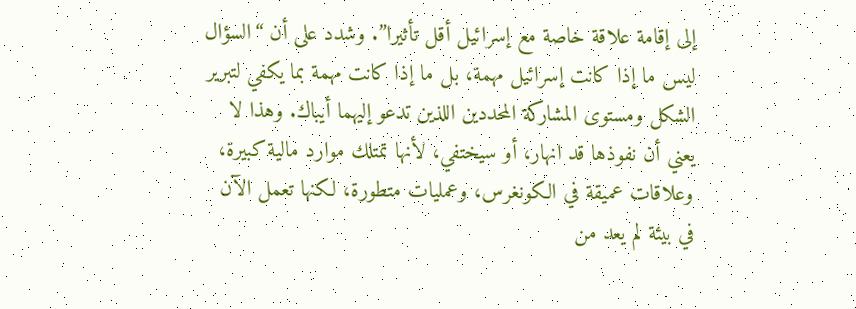إلى إقامة علاقة خاصة مع إسرائيل أقل تأثيرا”. وشدد على أن “السؤال ليس ما إذا كانت إسرائيل مهمة، بل ما إذا كانت مهمة بما يكفي لتبرير الشكل ومستوى المشاركة المحددين اللذين تدعو إليهما أيباك. وهذا لا يعني أن نفوذها قد انهار، أو سيختفي، لأنها تمتلك موارد مالية كبيرة، وعلاقات عميقة في الكونغرس، وعمليات متطورة، لكنها تعمل الآن في بيئة لم يعد من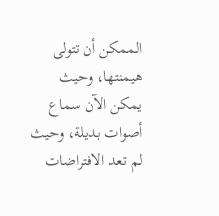الممكن أن تتولى هيمنتها، وحيث يمكن الآن سماع أصوات بديلة، وحيث لم تعد الافتراضات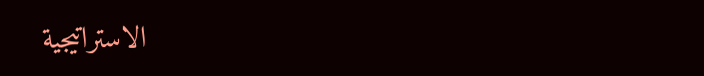الاستراتيجية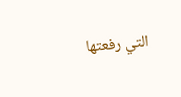التي رفعتها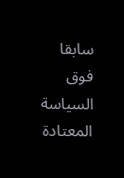سابقا فوق السياسة المعتادة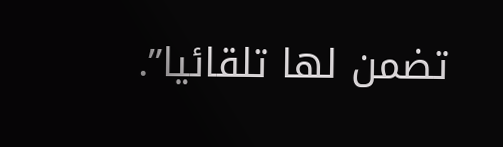تضمن لها تلقائيا”.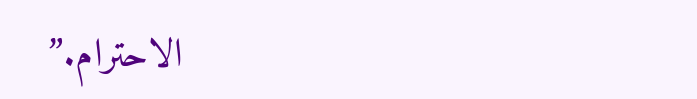الاحترام.”